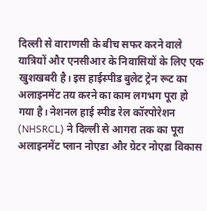दिल्ली से वाराणसी के बीच सफर करने वाले यात्रियों और एनसीआर के निवासियों के लिए एक खुशखबरी है। इस हाईस्पीड बुलेट ट्रेन रूट का अलाइनमेंट तय करने का काम लगभग पूरा हो गया है। नेशनल हाई स्पीड रेल कॉरपोरेशन (NHSRCL) ने दिल्ली से आगरा तक का पूरा अलाइनमेंट प्लान नोएडा और ग्रेटर नोएडा विकास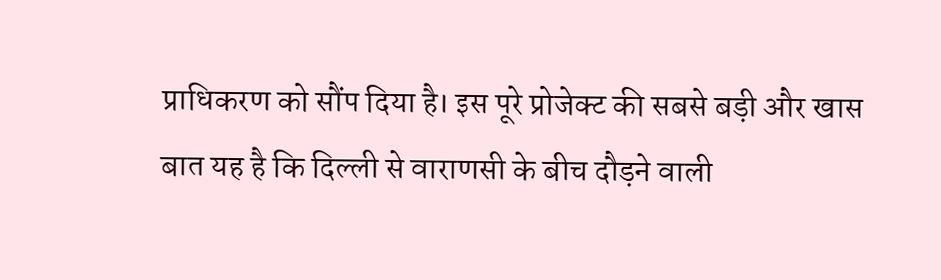प्राधिकरण को सौंप दिया है। इस पूरे प्रोजेक्ट की सबसे बड़ी और खास बात यह है कि दिल्ली से वाराणसी के बीच दौड़ने वाली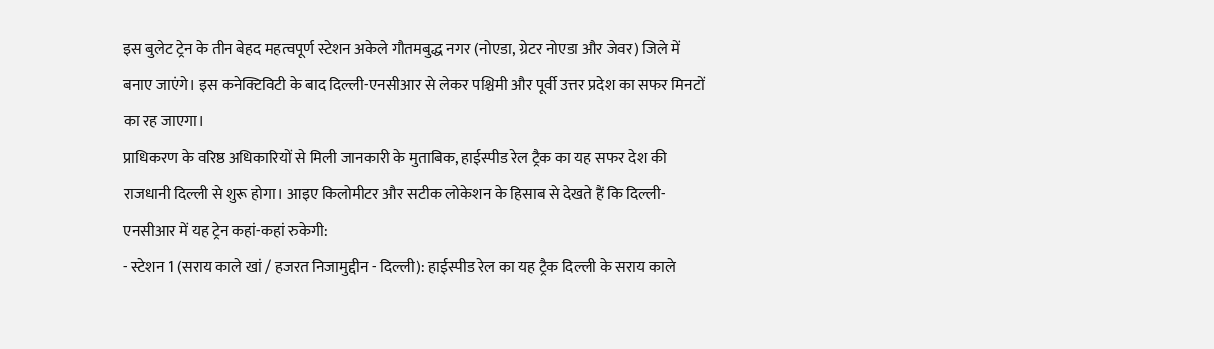इस बुलेट ट्रेन के तीन बेहद महत्वपूर्ण स्टेशन अकेले गौतमबुद्ध नगर (नोएडा, ग्रेटर नोएडा और जेवर) जिले में बनाए जाएंगे। इस कनेक्टिविटी के बाद दिल्ली-एनसीआर से लेकर पश्चिमी और पूर्वी उत्तर प्रदेश का सफर मिनटों का रह जाएगा।
प्राधिकरण के वरिष्ठ अधिकारियों से मिली जानकारी के मुताबिक, हाईस्पीड रेल ट्रैक का यह सफर देश की राजधानी दिल्ली से शुरू होगा। आइए किलोमीटर और सटीक लोकेशन के हिसाब से देखते हैं कि दिल्ली-एनसीआर में यह ट्रेन कहां-कहां रुकेगी:
- स्टेशन 1 (सराय काले खां / हजरत निजामुद्दीन - दिल्ली): हाईस्पीड रेल का यह ट्रैक दिल्ली के सराय काले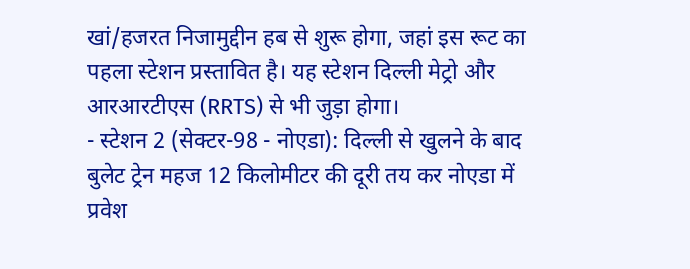खां/हजरत निजामुद्दीन हब से शुरू होगा, जहां इस रूट का पहला स्टेशन प्रस्तावित है। यह स्टेशन दिल्ली मेट्रो और आरआरटीएस (RRTS) से भी जुड़ा होगा।
- स्टेशन 2 (सेक्टर-98 - नोएडा): दिल्ली से खुलने के बाद बुलेट ट्रेन महज 12 किलोमीटर की दूरी तय कर नोएडा में प्रवेश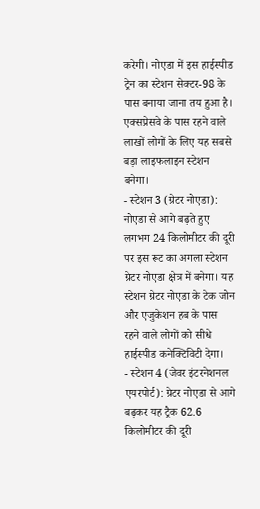करेगी। नोएडा में इस हाईस्पीड ट्रेन का स्टेशन सेक्टर-98 के पास बनाया जाना तय हुआ है। एक्सप्रेसवे के पास रहने वाले लाखों लोगों के लिए यह सबसे बड़ा लाइफलाइन स्टेशन बनेगा।
- स्टेशन 3 (ग्रेटर नोएडा): नोएडा से आगे बढ़ते हुए लगभग 24 किलोमीटर की दूरी पर इस रूट का अगला स्टेशन ग्रेटर नोएडा क्षेत्र में बनेगा। यह स्टेशन ग्रेटर नोएडा के टेक जोन और एजुकेशन हब के पास रहने वाले लोगों को सीधे हाईस्पीड कनेक्टिविटी देगा।
- स्टेशन 4 (जेवर इंटरनेशनल एयरपोर्ट): ग्रेटर नोएडा से आगे बढ़कर यह ट्रैक 62.6 किलोमीटर की दूरी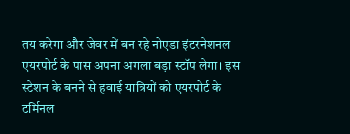तय करेगा और जेवर में बन रहे नोएडा इंटरनेशनल एयरपोर्ट के पास अपना अगला बड़ा स्टॉप लेगा। इस स्टेशन के बनने से हवाई यात्रियों को एयरपोर्ट के टर्मिनल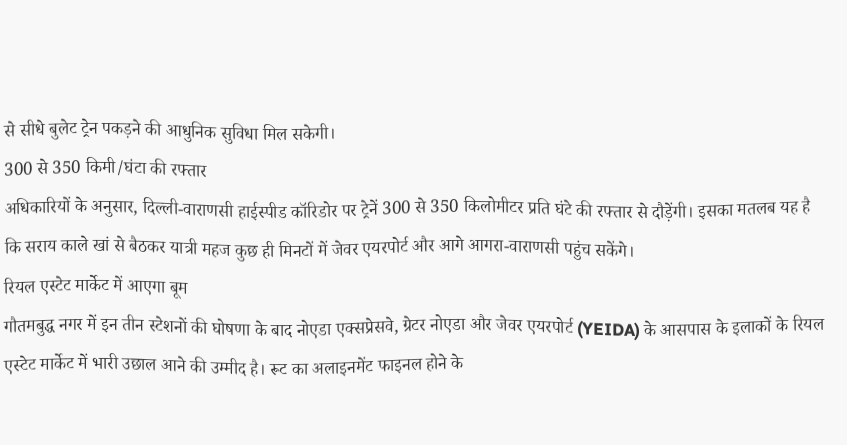से सीधे बुलेट ट्रेन पकड़ने की आधुनिक सुविधा मिल सकेगी।
300 से 350 किमी/घंटा की रफ्तार
अधिकारियों के अनुसार, दिल्ली-वाराणसी हाईस्पीड कॉरिडोर पर ट्रेनें 300 से 350 किलोमीटर प्रति घंटे की रफ्तार से दौड़ेंगी। इसका मतलब यह है कि सराय काले खां से बैठकर यात्री महज कुछ ही मिनटों में जेवर एयरपोर्ट और आगे आगरा-वाराणसी पहुंच सकेंगे।
रियल एस्टेट मार्केट में आएगा बूम
गौतमबुद्ध नगर में इन तीन स्टेशनों की घोषणा के बाद नोएडा एक्सप्रेसवे, ग्रेटर नोएडा और जेवर एयरपोर्ट (YEIDA) के आसपास के इलाकों के रियल एस्टेट मार्केट में भारी उछाल आने की उम्मीद है। रूट का अलाइनमेंट फाइनल होने के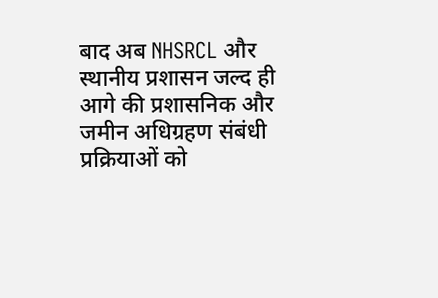बाद अब NHSRCL और स्थानीय प्रशासन जल्द ही आगे की प्रशासनिक और जमीन अधिग्रहण संबंधी प्रक्रियाओं को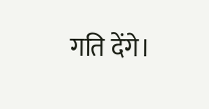गति देंगे।